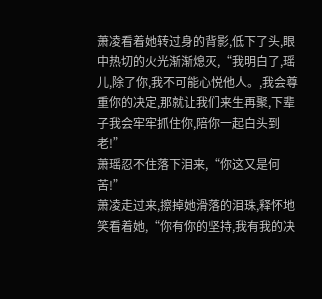萧凌看着她转过身的背影,低下了头,眼中热切的火光渐渐熄灭,“我明白了,瑶儿,除了你,我不可能心悦他人。,我会尊重你的决定,那就让我们来生再聚,下辈子我会牢牢抓住你,陪你一起白头到老!”
萧瑶忍不住落下泪来,“你这又是何苦!”
萧凌走过来,擦掉她滑落的泪珠,释怀地笑看着她,“你有你的坚持,我有我的决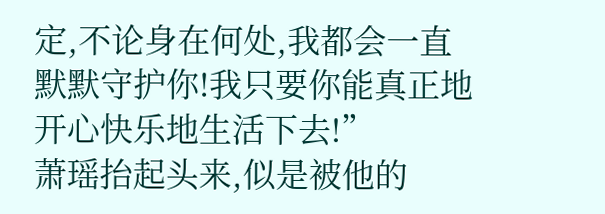定,不论身在何处,我都会一直默默守护你!我只要你能真正地开心快乐地生活下去!”
萧瑶抬起头来,似是被他的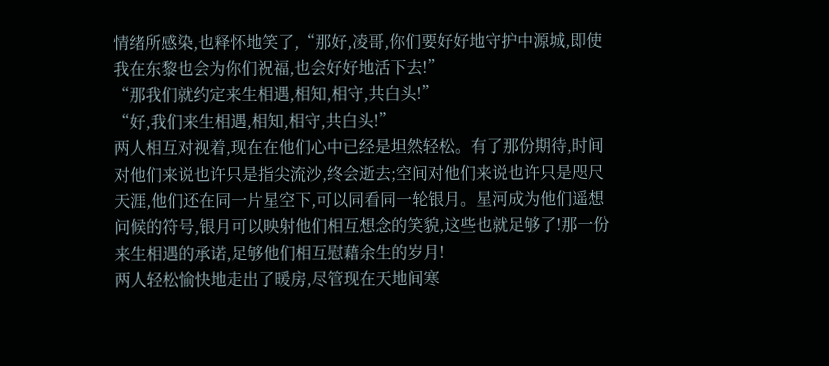情绪所感染,也释怀地笑了,“那好,凌哥,你们要好好地守护中源城,即使我在东黎也会为你们祝福,也会好好地活下去!”
“那我们就约定来生相遇,相知,相守,共白头!”
“好,我们来生相遇,相知,相守,共白头!”
两人相互对视着,现在在他们心中已经是坦然轻松。有了那份期待,时间对他们来说也许只是指尖流沙,终会逝去;空间对他们来说也许只是咫尺天涯,他们还在同一片星空下,可以同看同一轮银月。星河成为他们遥想问候的符号,银月可以映射他们相互想念的笑貌,这些也就足够了!那一份来生相遇的承诺,足够他们相互慰藉余生的岁月!
两人轻松愉快地走出了暖房,尽管现在天地间寒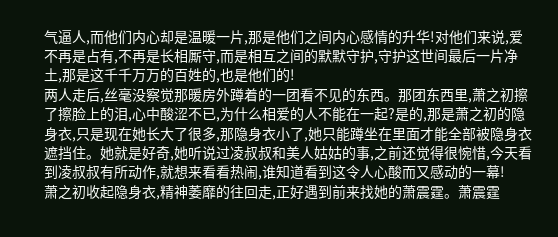气逼人,而他们内心却是温暖一片,那是他们之间内心感情的升华!对他们来说,爱不再是占有,不再是长相厮守,而是相互之间的默默守护,守护这世间最后一片净土,那是这千千万万的百姓的,也是他们的!
两人走后,丝毫没察觉那暖房外蹲着的一团看不见的东西。那团东西里,萧之初擦了擦脸上的泪,心中酸涩不已,为什么相爱的人不能在一起?是的,那是萧之初的隐身衣,只是现在她长大了很多,那隐身衣小了,她只能蹲坐在里面才能全部被隐身衣遮挡住。她就是好奇,她听说过凌叔叔和美人姑姑的事,之前还觉得很惋惜,今天看到凌叔叔有所动作,就想来看看热闹,谁知道看到这令人心酸而又感动的一幕!
萧之初收起隐身衣,精神萎靡的往回走,正好遇到前来找她的萧震霆。萧震霆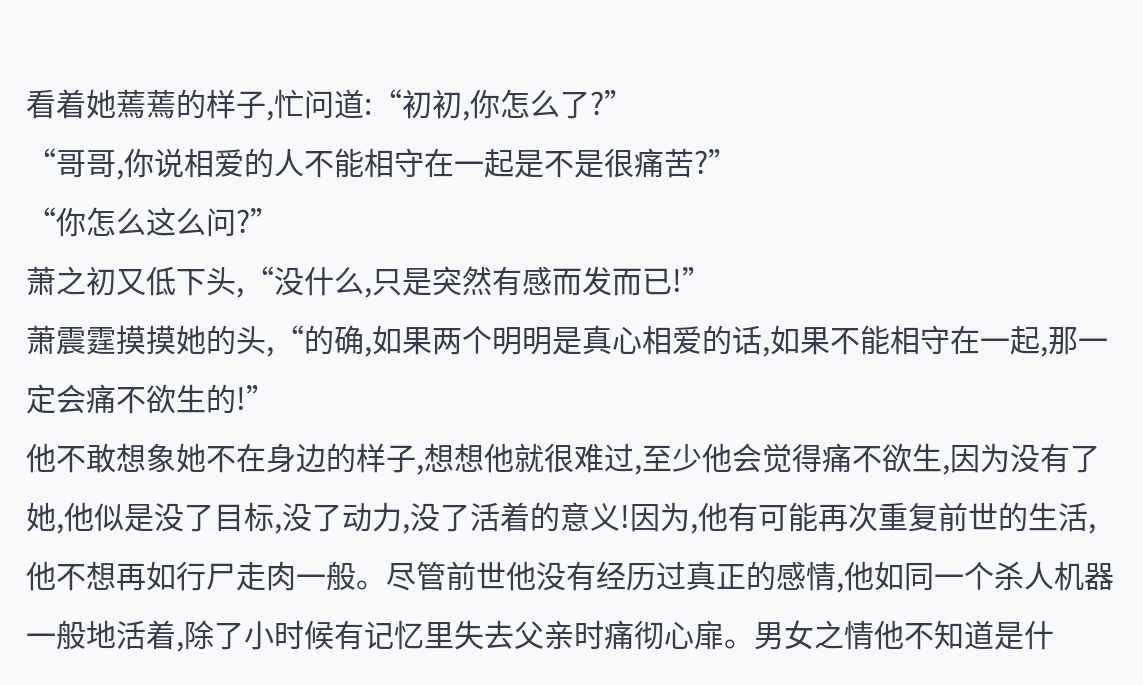看着她蔫蔫的样子,忙问道:“初初,你怎么了?”
“哥哥,你说相爱的人不能相守在一起是不是很痛苦?”
“你怎么这么问?”
萧之初又低下头,“没什么,只是突然有感而发而已!”
萧震霆摸摸她的头,“的确,如果两个明明是真心相爱的话,如果不能相守在一起,那一定会痛不欲生的!”
他不敢想象她不在身边的样子,想想他就很难过,至少他会觉得痛不欲生,因为没有了她,他似是没了目标,没了动力,没了活着的意义!因为,他有可能再次重复前世的生活,他不想再如行尸走肉一般。尽管前世他没有经历过真正的感情,他如同一个杀人机器一般地活着,除了小时候有记忆里失去父亲时痛彻心扉。男女之情他不知道是什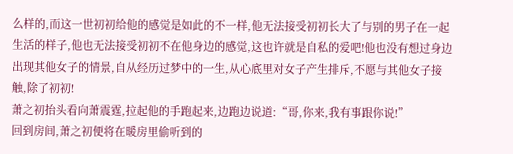么样的,而这一世初初给他的感觉是如此的不一样,他无法接受初初长大了与别的男子在一起生活的样子,他也无法接受初初不在他身边的感觉,这也许就是自私的爱吧!他也没有想过身边出现其他女子的情景,自从经历过梦中的一生,从心底里对女子产生排斥,不愿与其他女子接触,除了初初!
萧之初抬头看向萧震霆,拉起他的手跑起来,边跑边说道:“哥,你来,我有事跟你说!”
回到房间,萧之初便将在暖房里偷听到的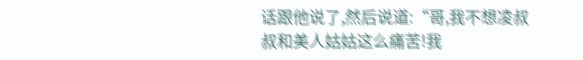话跟他说了,然后说道:“哥,我不想凌叔叔和美人姑姑这么痛苦!我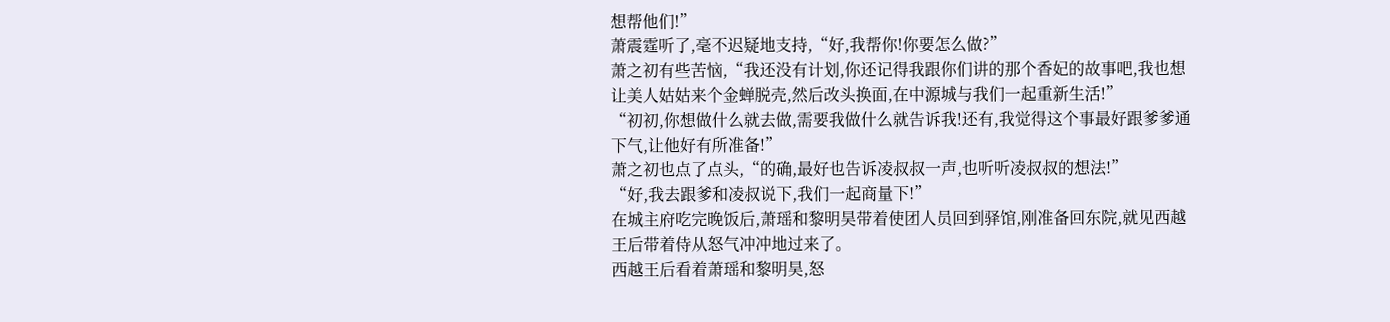想帮他们!”
萧震霆听了,毫不迟疑地支持,“好,我帮你!你要怎么做?”
萧之初有些苦恼,“我还没有计划,你还记得我跟你们讲的那个香妃的故事吧,我也想让美人姑姑来个金蝉脱壳,然后改头换面,在中源城与我们一起重新生活!”
“初初,你想做什么就去做,需要我做什么就告诉我!还有,我觉得这个事最好跟爹爹通下气,让他好有所准备!”
萧之初也点了点头,“的确,最好也告诉凌叔叔一声,也听听凌叔叔的想法!”
“好,我去跟爹和凌叔说下,我们一起商量下!”
在城主府吃完晚饭后,萧瑶和黎明昊带着使团人员回到驿馆,刚准备回东院,就见西越王后带着侍从怒气冲冲地过来了。
西越王后看着萧瑶和黎明昊,怒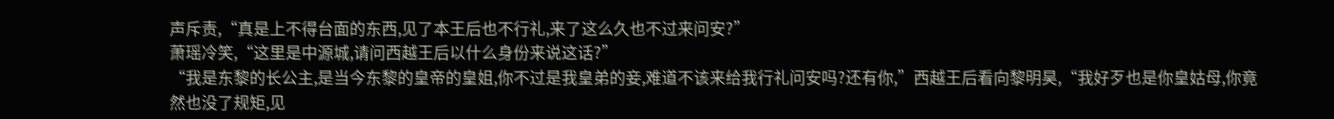声斥责,“真是上不得台面的东西,见了本王后也不行礼,来了这么久也不过来问安?”
萧瑶冷笑,“这里是中源城,请问西越王后以什么身份来说这话?”
“我是东黎的长公主,是当今东黎的皇帝的皇姐,你不过是我皇弟的妾,难道不该来给我行礼问安吗?还有你,”西越王后看向黎明昊,“我好歹也是你皇姑母,你竟然也没了规矩,见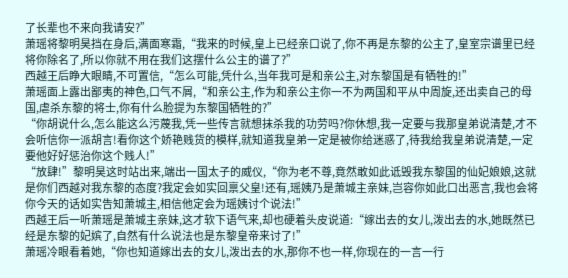了长辈也不来向我请安?”
萧瑶将黎明昊挡在身后,满面寒霜,“我来的时候,皇上已经亲口说了,你不再是东黎的公主了,皇室宗谱里已经将你除名了,所以你就不用在我们这摆什么公主的谱了?”
西越王后睁大眼睛,不可置信,“怎么可能,凭什么,当年我可是和亲公主,对东黎国是有牺牲的!”
萧瑶面上露出鄙夷的神色,口气不屑,“和亲公主,作为和亲公主你一不为两国和平从中周旋,还出卖自己的母国,虐杀东黎的将士,你有什么脸提为东黎国牺牲的?”
“你胡说什么,怎么能这么污蔑我,凭一些传言就想抹杀我的功劳吗?你休想,我一定要与我那皇弟说清楚,才不会听信你一派胡言!看你这个娇艳贱货的模样,就知道我皇弟一定是被你给迷惑了,待我给我皇弟说清楚,一定要他好好惩治你这个贱人!”
“放肆!”黎明昊这时站出来,端出一国太子的威仪,“你为老不尊,竟然敢如此诋毁我东黎国的仙妃娘娘,这就是你们西越对我东黎的态度?我定会如实回禀父皇!还有,瑶姨乃是萧城主亲妹,岂容你如此口出恶言,我也会将你今天的话如实告知萧城主,相信他定会为瑶姨讨个说法!”
西越王后一听萧瑶是萧城主亲妹,这才软下语气来,却也硬着头皮说道:“嫁出去的女儿,泼出去的水,她既然已经是东黎的妃嫔了,自然有什么说法也是东黎皇帝来讨了!”
萧瑶冷眼看着她,“你也知道嫁出去的女儿,泼出去的水,那你不也一样,你现在的一言一行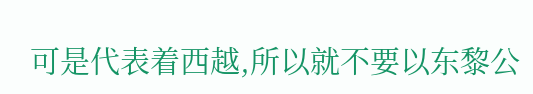可是代表着西越,所以就不要以东黎公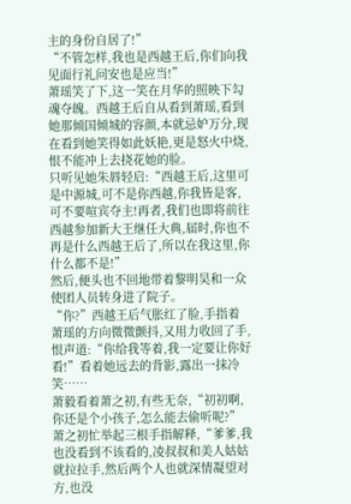主的身份自居了!”
“不管怎样,我也是西越王后,你们向我见面行礼问安也是应当!”
萧瑶笑了下,这一笑在月华的照映下勾魂夺魄。西越王后自从看到萧瑶,看到她那倾国倾城的容颜,本就忌妒万分,现在看到她笑得如此妖艳,更是怒火中烧,恨不能冲上去挠花她的脸。
只听见她朱唇轻启:“西越王后,这里可是中源城,可不是你西越,你我皆是客,可不要喧宾夺主!再者,我们也即将前往西越参加新大王继任大典,届时,你也不再是什么西越王后了,所以在我这里,你什么都不是!”
然后,便头也不回地带着黎明昊和一众使团人员转身进了院子。
“你?”西越王后气胀红了脸,手指着萧瑶的方向微微颤抖,又用力收回了手,恨声道:“你给我等着,我一定要让你好看!”看着她远去的背影,露出一抹冷笑……
萧毅看着萧之初,有些无奈,“初初啊,你还是个小孩子,怎么能去偷听呢?”
萧之初忙举起三根手指解释,“爹爹,我也没看到不该看的,凌叔叔和美人姑姑就拉拉手,然后两个人也就深情凝望对方,也没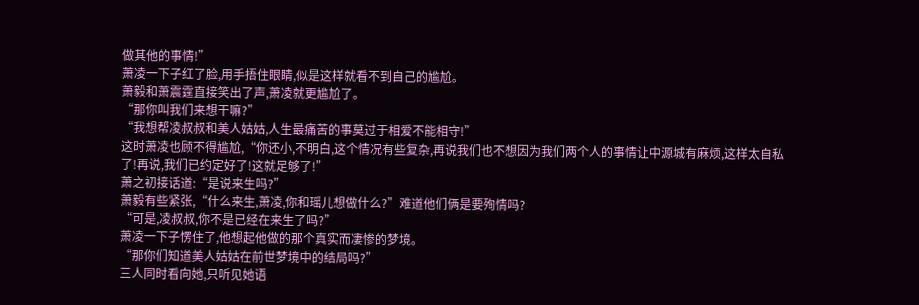做其他的事情!”
萧凌一下子红了脸,用手捂住眼睛,似是这样就看不到自己的尴尬。
萧毅和萧震霆直接笑出了声,萧凌就更尴尬了。
“那你叫我们来想干嘛?”
“我想帮凌叔叔和美人姑姑,人生最痛苦的事莫过于相爱不能相守!”
这时萧凌也顾不得尴尬,“你还小,不明白,这个情况有些复杂,再说我们也不想因为我们两个人的事情让中源城有麻烦,这样太自私了!再说,我们已约定好了!这就足够了!”
萧之初接话道:“是说来生吗?”
萧毅有些紧张,“什么来生,萧凌,你和瑶儿想做什么?”难道他们俩是要殉情吗?
“可是,凌叔叔,你不是已经在来生了吗?”
萧凌一下子愣住了,他想起他做的那个真实而凄惨的梦境。
“那你们知道美人姑姑在前世梦境中的结局吗?”
三人同时看向她,只听见她语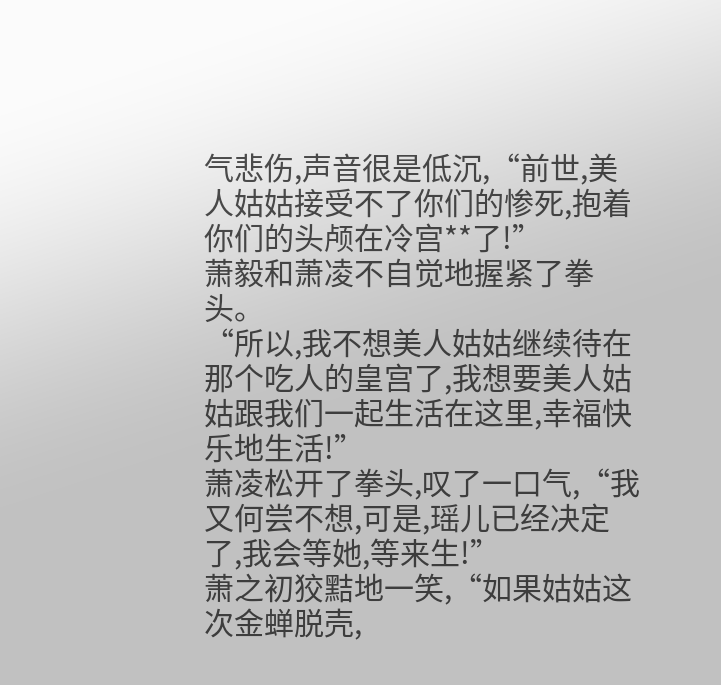气悲伤,声音很是低沉,“前世,美人姑姑接受不了你们的惨死,抱着你们的头颅在冷宫**了!”
萧毅和萧凌不自觉地握紧了拳头。
“所以,我不想美人姑姑继续待在那个吃人的皇宫了,我想要美人姑姑跟我们一起生活在这里,幸福快乐地生活!”
萧凌松开了拳头,叹了一口气,“我又何尝不想,可是,瑶儿已经决定了,我会等她,等来生!”
萧之初狡黠地一笑,“如果姑姑这次金蝉脱壳,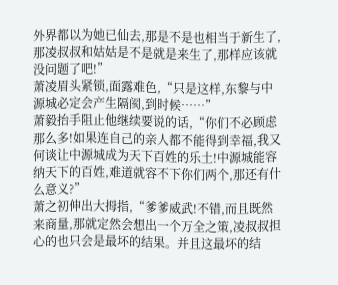外界都以为她已仙去,那是不是也相当于新生了,那凌叔叔和姑姑是不是就是来生了,那样应该就没问题了吧!”
萧凌眉头紧锁,面露难色,“只是这样,东黎与中源城必定会产生隔阂,到时候……”
萧毅抬手阻止他继续要说的话,“你们不必顾虑那么多!如果连自己的亲人都不能得到幸福,我又何谈让中源城成为天下百姓的乐土!中源城能容纳天下的百姓,难道就容不下你们两个,那还有什么意义?”
萧之初伸出大拇指,“爹爹威武!不错,而且既然来商量,那就定然会想出一个万全之策,凌叔叔担心的也只会是最坏的结果。并且这最坏的结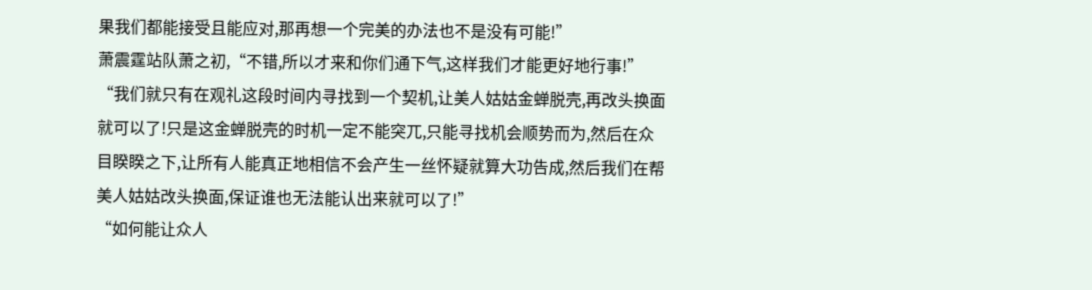果我们都能接受且能应对,那再想一个完美的办法也不是没有可能!”
萧震霆站队萧之初,“不错,所以才来和你们通下气,这样我们才能更好地行事!”
“我们就只有在观礼这段时间内寻找到一个契机,让美人姑姑金蝉脱壳,再改头换面就可以了!只是这金蝉脱壳的时机一定不能突兀,只能寻找机会顺势而为,然后在众目睽睽之下,让所有人能真正地相信不会产生一丝怀疑就算大功告成,然后我们在帮美人姑姑改头换面,保证谁也无法能认出来就可以了!”
“如何能让众人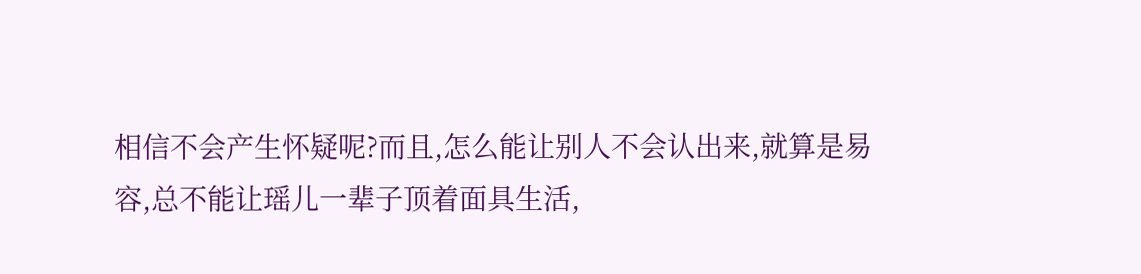相信不会产生怀疑呢?而且,怎么能让别人不会认出来,就算是易容,总不能让瑶儿一辈子顶着面具生活,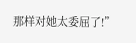那样对她太委屈了!”